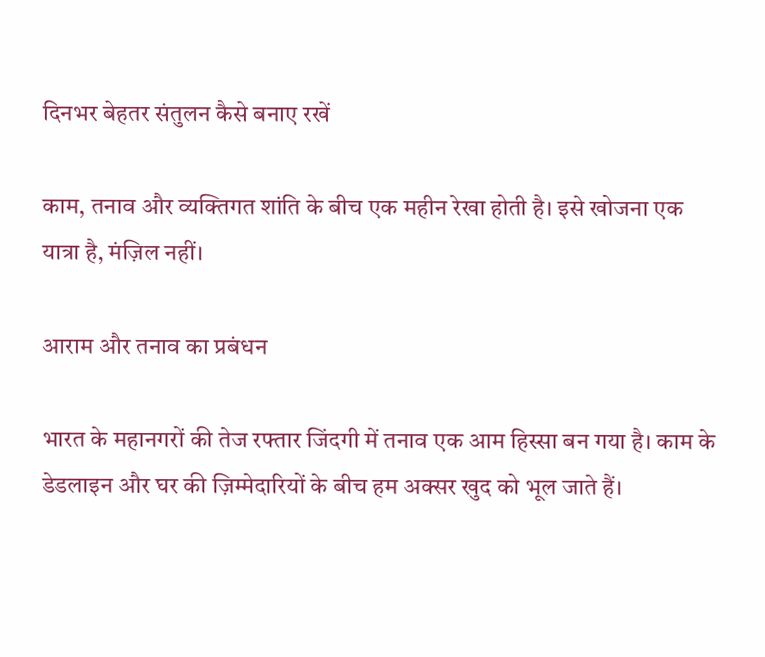दिनभर बेहतर संतुलन कैसे बनाए रखें

काम, तनाव और व्यक्तिगत शांति के बीच एक महीन रेखा होती है। इसे खोजना एक यात्रा है, मंज़िल नहीं।

आराम और तनाव का प्रबंधन

भारत के महानगरों की तेज रफ्तार जिंदगी में तनाव एक आम हिस्सा बन गया है। काम के डेडलाइन और घर की ज़िम्मेदारियों के बीच हम अक्सर खुद को भूल जाते हैं।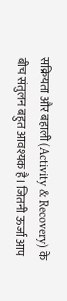सक्रियता और बहाली (Activity & Recovery) के बीच संतुलन बहुत आवश्यक है। जितनी ऊर्जा आप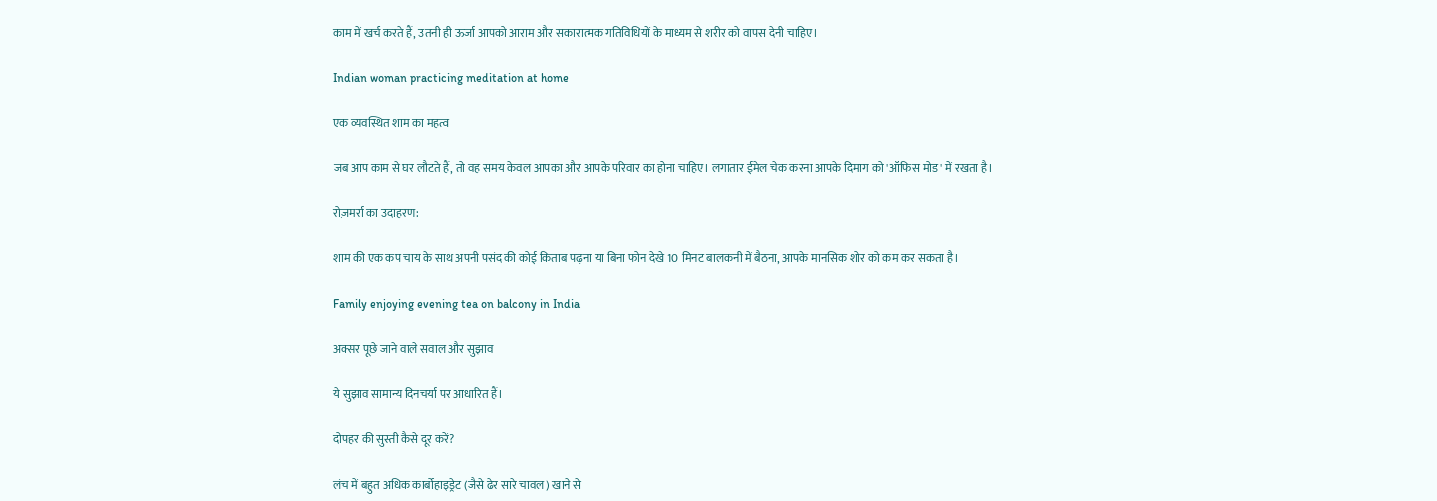काम में खर्च करते हैं, उतनी ही ऊर्जा आपको आराम और सकारात्मक गतिविधियों के माध्यम से शरीर को वापस देनी चाहिए।

Indian woman practicing meditation at home

एक व्यवस्थित शाम का महत्व

जब आप काम से घर लौटते हैं, तो वह समय केवल आपका और आपके परिवार का होना चाहिए। लगातार ईमेल चेक करना आपके दिमाग को 'ऑफिस मोड' में रखता है।

रोज़मर्रा का उदाहरण:

शाम की एक कप चाय के साथ अपनी पसंद की कोई किताब पढ़ना या बिना फोन देखे 10 मिनट बालकनी में बैठना, आपके मानसिक शोर को कम कर सकता है।

Family enjoying evening tea on balcony in India

अक्सर पूछे जाने वाले सवाल और सुझाव

ये सुझाव सामान्य दिनचर्या पर आधारित हैं।

दोपहर की सुस्ती कैसे दूर करें?

लंच में बहुत अधिक कार्बोहाइड्रेट (जैसे ढेर सारे चावल) खाने से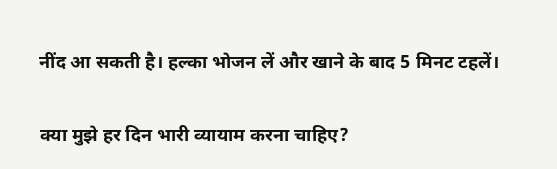नींद आ सकती है। हल्का भोजन लें और खाने के बाद 5 मिनट टहलें।

क्या मुझे हर दिन भारी व्यायाम करना चाहिए?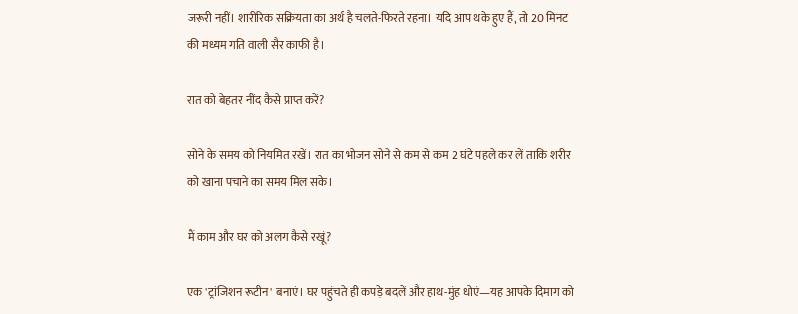जरूरी नहीं। शारीरिक सक्रियता का अर्थ है चलते-फिरते रहना। यदि आप थके हुए हैं, तो 20 मिनट की मध्यम गति वाली सैर काफी है।

रात को बेहतर नींद कैसे प्राप्त करें?

सोने के समय को नियमित रखें। रात का भोजन सोने से कम से कम 2 घंटे पहले कर लें ताकि शरीर को खाना पचाने का समय मिल सके।

मैं काम और घर को अलग कैसे रखूं?

एक 'ट्रांजिशन रूटीन' बनाएं। घर पहुंचते ही कपड़े बदलें और हाथ-मुंह धोएं—यह आपके दिमाग को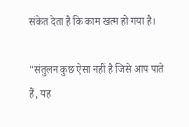संकेत देता है कि काम खत्म हो गया है।

"संतुलन कुछ ऐसा नहीं है जिसे आप पाते हैं, यह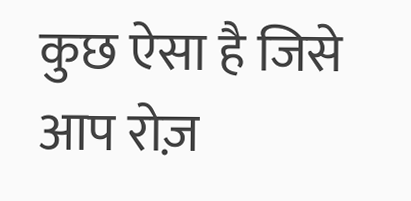कुछ ऐसा है जिसे आप रोज़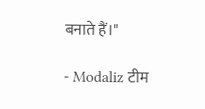बनाते हैं।"

- Modaliz टीम